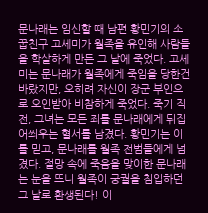문나래는 임신할 때 남편 황민기의 소꿉친구 고세미가 월족을 유인해 사람들을 학살하게 만든 그 날에 죽었다. 고세미는 문나래가 월족에게 죽임을 당한건 바랐지만, 오히려 자신이 장군 부인으로 오인받아 비참하게 죽었다. 죽기 직전, 그녀는 모든 죄를 문나래에게 뒤집어씌우는 혈서를 남겼다. 황민기는 이를 믿고, 문나래를 월족 전범들에게 넘겼다. 절망 속에 죽음을 맞이한 문나래는 눈을 뜨니 월족이 궁궐을 침입하던 그 날로 환생된다! 이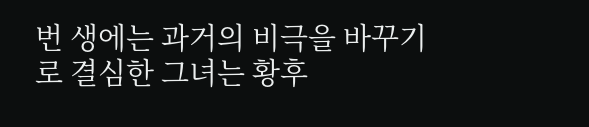번 생에는 과거의 비극을 바꾸기로 결심한 그녀는 황후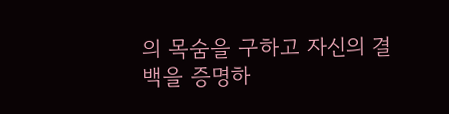의 목숨을 구하고 자신의 결백을 증명하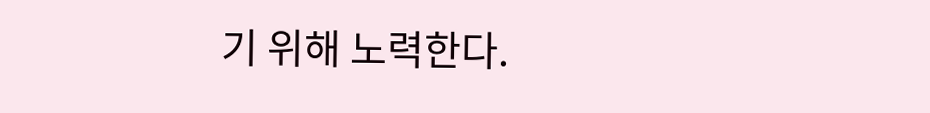기 위해 노력한다.